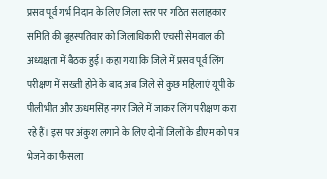प्रसव पूर्व गर्भ निदान के लिए जिला स्तर पर गठित सलाहकार समिति की बृहस्पतिवार को जिलाधिकारी एचसी सेमवाल की अध्यक्षता में बैठक हुई। कहा गया कि जिले में प्रसव पूर्व लिंग परीक्षण में सख्ती होने के बाद अब जिले से कुछ महिलाएं यूपी के पीलीभीत और ऊधमसिंह नगर जिले में जाकर लिंग परीक्षण करा रहे हैं। इस पर अंकुश लगाने के लिए दोनों जिलों के डीएम को पत्र भेजने का फैसला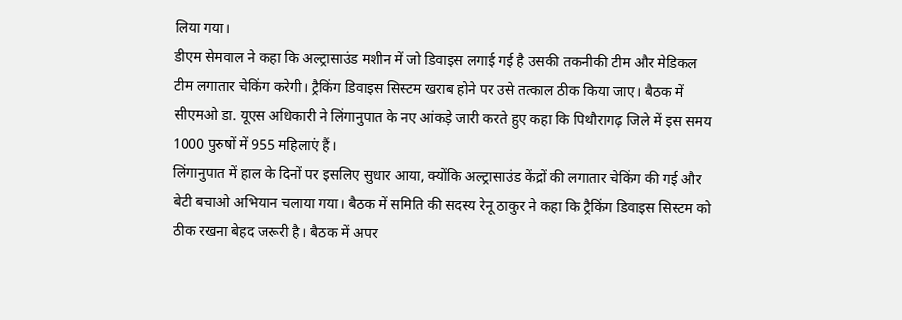लिया गया।
डीएम सेमवाल ने कहा कि अल्ट्रासाउंड मशीन में जो डिवाइस लगाई गई है उसकी तकनीकी टीम और मेडिकल टीम लगातार चेकिंग करेगी। ट्रैकिंग डिवाइस सिस्टम खराब होने पर उसे तत्काल ठीक किया जाए। बैठक में सीएमओ डा. यूएस अधिकारी ने लिंगानुपात के नए आंकड़े जारी करते हुए कहा कि पिथौरागढ़ जिले में इस समय 1000 पुरुषों में 955 महिलाएं हैं।
लिंगानुपात में हाल के दिनों पर इसलिए सुधार आया, क्योंकि अल्ट्रासाउंड केंद्रों की लगातार चेकिंग की गई और बेटी बचाओ अभियान चलाया गया। बैठक में समिति की सदस्य रेनू ठाकुर ने कहा कि ट्रैकिंग डिवाइस सिस्टम को ठीक रखना बेहद जरूरी है। बैठक में अपर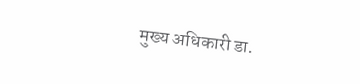मुख्य अधिकारी डा.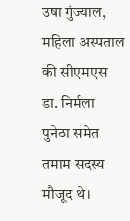उषा गुंज्याल, महिला अस्पताल की सीएमएस डा. निर्मला पुनेठा समेत तमाम सदस्य मौजूद थे।